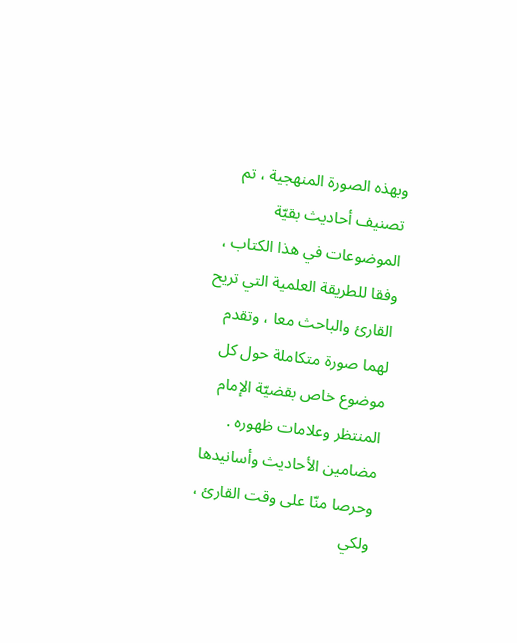وبهذه الصورة المنهجية ، تم تصنيف أحاديث بقيّة الموضوعات في هذا الكتاب ، وفقا للطريقة العلمية التي تريح القارئ والباحث معا ، وتقدم لهما صورة متكاملة حول كل موضوع خاص بقضيّة الإمام المنتظر وعلامات ظهوره .
مضامين الأحاديث وأسانيدها
وحرصا منّا على وقت القارئ ، ولكي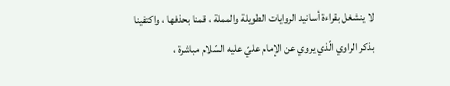لا ينشغل بقراءة أسانيد الروايات الطويلة والمملة ، قمنا بحذفها ، واكتفينا بذكر الراوي الّذي يروي عن الإمام عليّ عليه السّلام مباشرة ،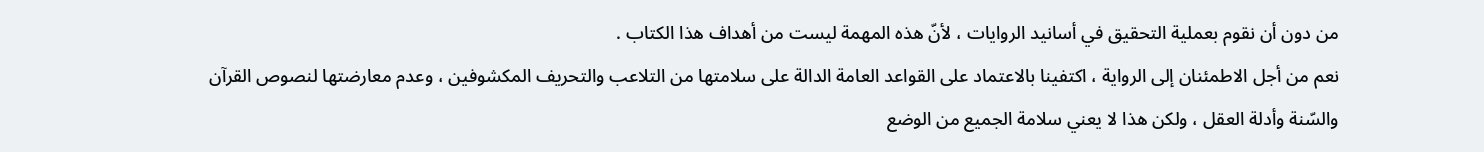من دون أن نقوم بعملية التحقيق في أسانيد الروايات ، لأنّ هذه المهمة ليست من أهداف هذا الكتاب .
نعم من أجل الاطمئنان إلى الرواية ، اكتفينا بالاعتماد على القواعد العامة الدالة على سلامتها من التلاعب والتحريف المكشوفين ، وعدم معارضتها لنصوص القرآن والسّنة وأدلة العقل ، ولكن هذا لا يعني سلامة الجميع من الوضع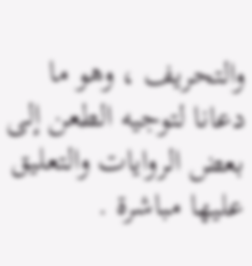والتحريف ، وهو ما دعانا لتوجيه الطعن إلى بعض الروايات والتعليق عليها مباشرة .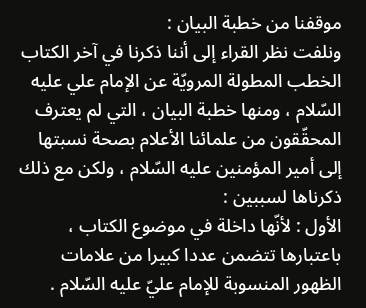موقفنا من خطبة البيان :
ونلفت نظر القراء إلى أننا ذكرنا في آخر الكتاب الخطب المطولة المرويّة عن الإمام علي عليه السّلام ، ومنها خطبة البيان ، التي لم يعترف المحقّقون من علمائنا الأعلام بصحة نسبتها إلى أمير المؤمنين عليه السّلام ، ولكن مع ذلك ذكرناها لسببين :
الأول : لأنّها داخلة في موضوع الكتاب ، باعتبارها تتضمن عددا كبيرا من علامات الظهور المنسوبة للإمام عليّ عليه السّلام .